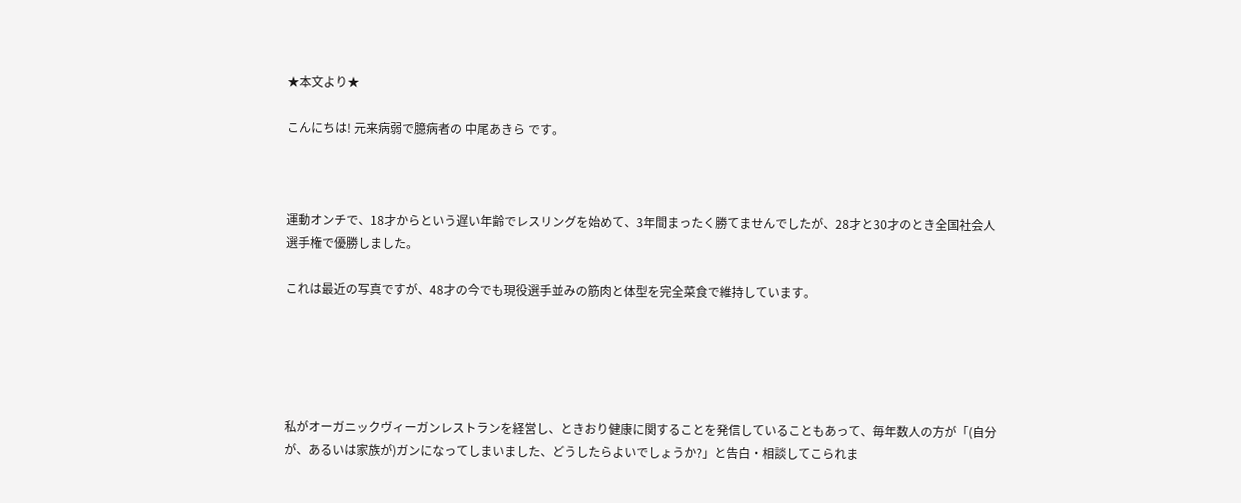★本文より★

こんにちは! 元来病弱で臆病者の 中尾あきら です。



運動オンチで、18才からという遅い年齢でレスリングを始めて、3年間まったく勝てませんでしたが、28才と30才のとき全国社会人選手権で優勝しました。

これは最近の写真ですが、48才の今でも現役選手並みの筋肉と体型を完全菜食で維持しています。





私がオーガニックヴィーガンレストランを経営し、ときおり健康に関することを発信していることもあって、毎年数人の方が「(自分が、あるいは家族が)ガンになってしまいました、どうしたらよいでしょうか?」と告白・相談してこられま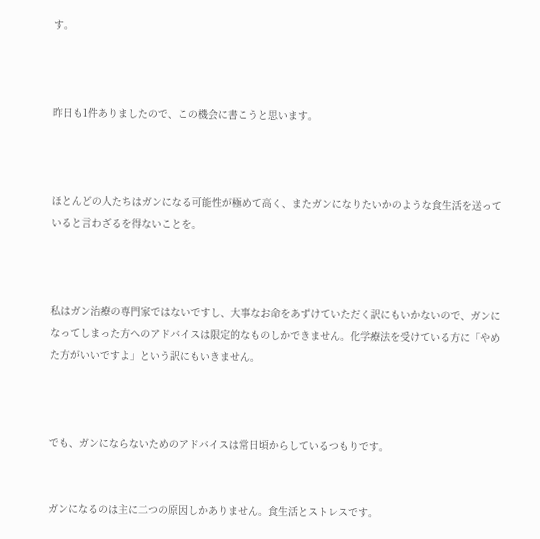す。



昨日も1件ありましたので、この機会に書こうと思います。



ほとんどの人たちはガンになる可能性が極めて高く、またガンになりたいかのような食生活を送っていると言わざるを得ないことを。



私はガン治療の専門家ではないですし、大事なお命をあずけていただく訳にもいかないので、ガンになってしまった方へのアドバイスは限定的なものしかできません。化学療法を受けている方に「やめた方がいいですよ」という訳にもいきません。



でも、ガンにならないためのアドバイスは常日頃からしているつもりです。


ガンになるのは主に二つの原因しかありません。食生活とストレスです。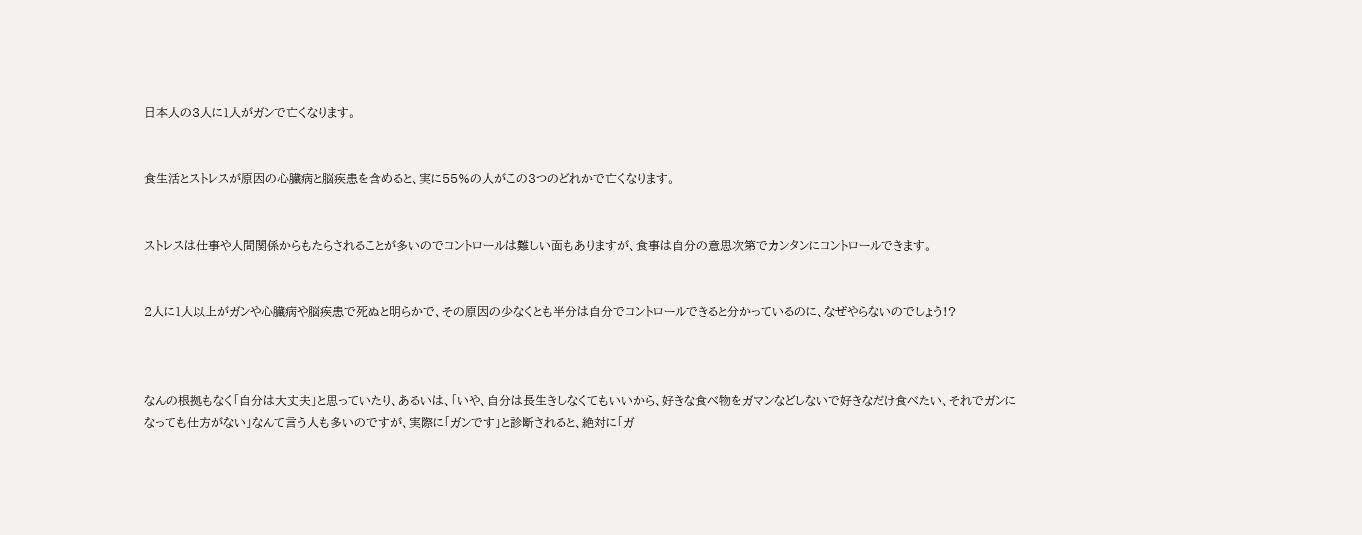日本人の3人に1人がガンで亡くなります。


食生活とストレスが原因の心臓病と脳疾患を含めると、実に55%の人がこの3つのどれかで亡くなります。


ストレスは仕事や人間関係からもたらされることが多いのでコントロールは難しい面もありますが、食事は自分の意思次第でカンタンにコントロールできます。


2人に1人以上がガンや心臓病や脳疾患で死ぬと明らかで、その原因の少なくとも半分は自分でコントロールできると分かっているのに、なぜやらないのでしょう!?



なんの根拠もなく「自分は大丈夫」と思っていたり、あるいは、「いや、自分は長生きしなくてもいいから、好きな食べ物をガマンなどしないで好きなだけ食べたい、それでガンになっても仕方がない」なんて言う人も多いのですが、実際に「ガンです」と診断されると、絶対に「ガ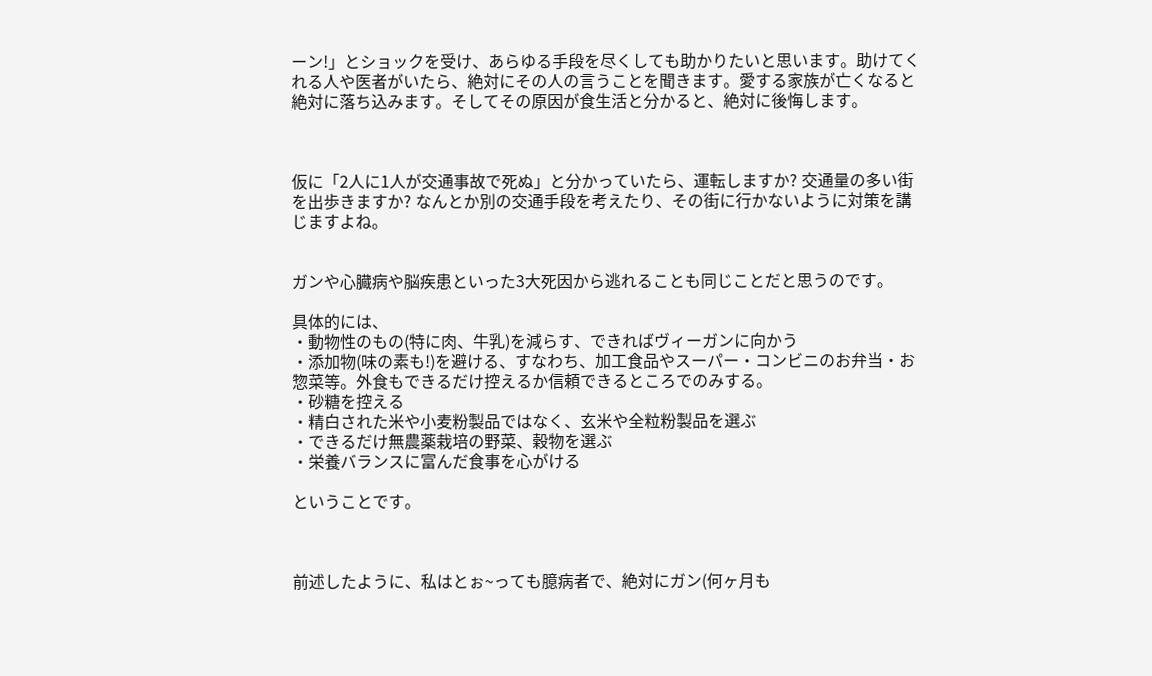ーン!」とショックを受け、あらゆる手段を尽くしても助かりたいと思います。助けてくれる人や医者がいたら、絶対にその人の言うことを聞きます。愛する家族が亡くなると絶対に落ち込みます。そしてその原因が食生活と分かると、絶対に後悔します。



仮に「2人に1人が交通事故で死ぬ」と分かっていたら、運転しますか? 交通量の多い街を出歩きますか? なんとか別の交通手段を考えたり、その街に行かないように対策を講じますよね。


ガンや心臓病や脳疾患といった3大死因から逃れることも同じことだと思うのです。

具体的には、
・動物性のもの(特に肉、牛乳)を減らす、できればヴィーガンに向かう
・添加物(味の素も!)を避ける、すなわち、加工食品やスーパー・コンビニのお弁当・お惣菜等。外食もできるだけ控えるか信頼できるところでのみする。
・砂糖を控える
・精白された米や小麦粉製品ではなく、玄米や全粒粉製品を選ぶ
・できるだけ無農薬栽培の野菜、穀物を選ぶ
・栄養バランスに富んだ食事を心がける

ということです。



前述したように、私はとぉ~っても臆病者で、絶対にガン(何ヶ月も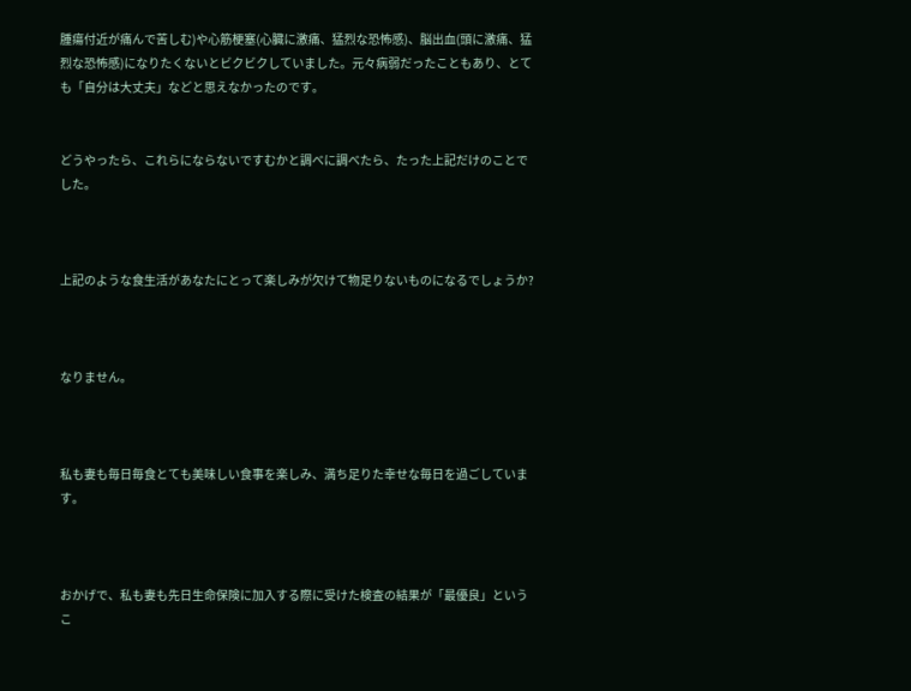腫瘍付近が痛んで苦しむ)や心筋梗塞(心臓に激痛、猛烈な恐怖感)、脳出血(頭に激痛、猛烈な恐怖感)になりたくないとビクビクしていました。元々病弱だったこともあり、とても「自分は大丈夫」などと思えなかったのです。


どうやったら、これらにならないですむかと調べに調べたら、たった上記だけのことでした。



上記のような食生活があなたにとって楽しみが欠けて物足りないものになるでしょうか?



なりません。



私も妻も毎日毎食とても美味しい食事を楽しみ、満ち足りた幸せな毎日を過ごしています。



おかげで、私も妻も先日生命保険に加入する際に受けた検査の結果が「最優良」というこ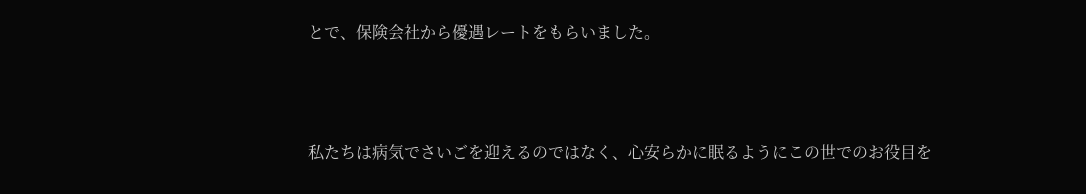とで、保険会社から優遇レートをもらいました。





私たちは病気でさいごを迎えるのではなく、心安らかに眠るようにこの世でのお役目を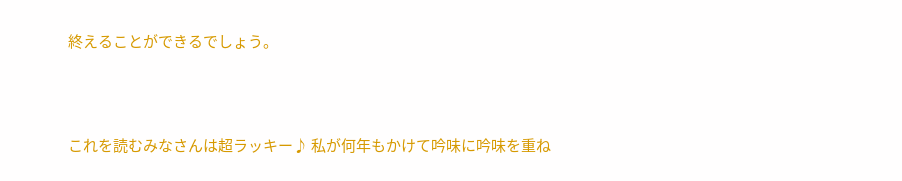終えることができるでしょう。



これを読むみなさんは超ラッキー♪ 私が何年もかけて吟味に吟味を重ね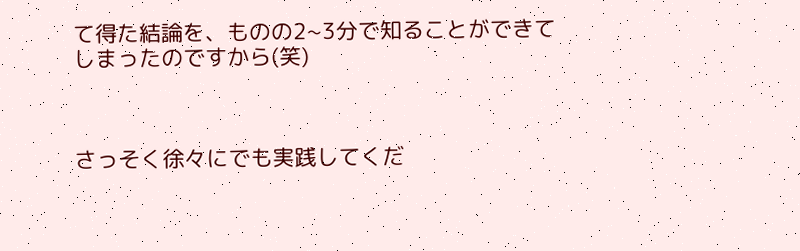て得た結論を、ものの2~3分で知ることができてしまったのですから(笑)



さっそく徐々にでも実践してくだ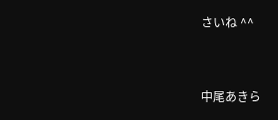さいね ^^



中尾あきら